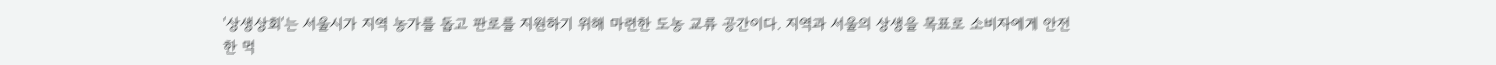'상생상회'는 서울시가 지역 농가를 돕고 판로를 지원하기 위해 마련한 도농 교류 공간이다. 지역과 서울의 상생을 목표로 소비자에게 안전한 먹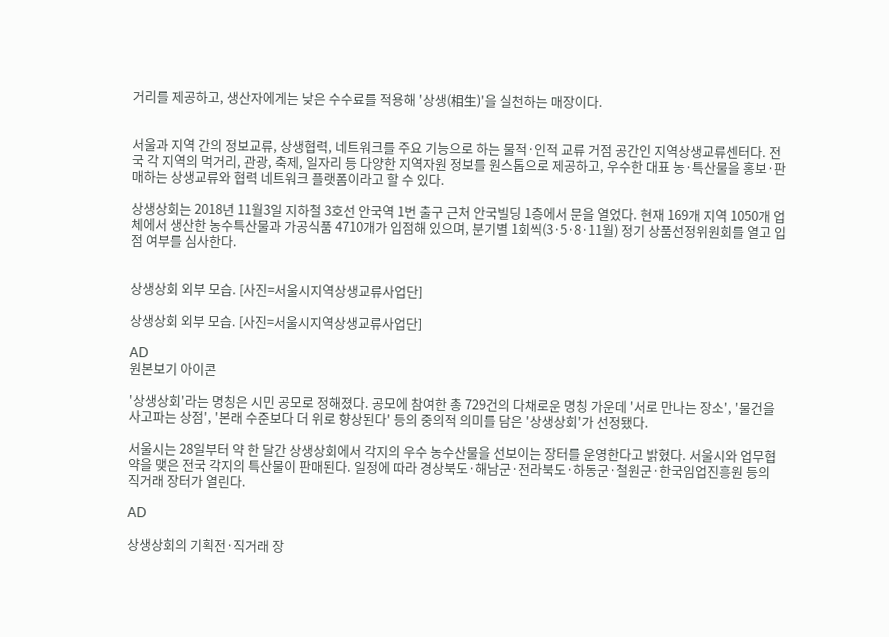거리를 제공하고, 생산자에게는 낮은 수수료를 적용해 '상생(相生)'을 실천하는 매장이다.


서울과 지역 간의 정보교류, 상생협력, 네트워크를 주요 기능으로 하는 물적·인적 교류 거점 공간인 지역상생교류센터다. 전국 각 지역의 먹거리, 관광, 축제, 일자리 등 다양한 지역자원 정보를 원스톱으로 제공하고, 우수한 대표 농·특산물을 홍보·판매하는 상생교류와 협력 네트워크 플랫폼이라고 할 수 있다.

상생상회는 2018년 11월3일 지하철 3호선 안국역 1번 출구 근처 안국빌딩 1층에서 문을 열었다. 현재 169개 지역 1050개 업체에서 생산한 농수특산물과 가공식품 4710개가 입점해 있으며, 분기별 1회씩(3·5·8·11월) 정기 상품선정위원회를 열고 입점 여부를 심사한다.


상생상회 외부 모습. [사진=서울시지역상생교류사업단]

상생상회 외부 모습. [사진=서울시지역상생교류사업단]

AD
원본보기 아이콘

'상생상회'라는 명칭은 시민 공모로 정해졌다. 공모에 참여한 총 729건의 다채로운 명칭 가운데 '서로 만나는 장소', '물건을 사고파는 상점', '본래 수준보다 더 위로 향상된다' 등의 중의적 의미를 담은 '상생상회'가 선정됐다.

서울시는 28일부터 약 한 달간 상생상회에서 각지의 우수 농수산물을 선보이는 장터를 운영한다고 밝혔다. 서울시와 업무협약을 맺은 전국 각지의 특산물이 판매된다. 일정에 따라 경상북도·해남군·전라북도·하동군·철원군·한국임업진흥원 등의 직거래 장터가 열린다.

AD

상생상회의 기획전·직거래 장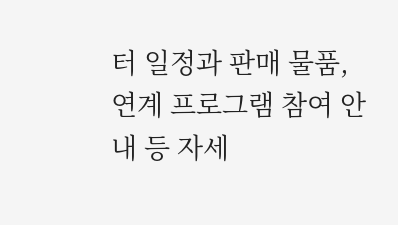터 일정과 판매 물품, 연계 프로그램 참여 안내 등 자세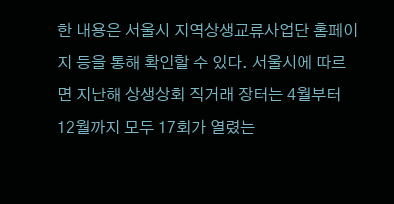한 내용은 서울시 지역상생교류사업단 홈페이지 등을 통해 확인할 수 있다. 서울시에 따르면 지난해 상생상회 직거래 장터는 4월부터 12월까지 모두 17회가 열렸는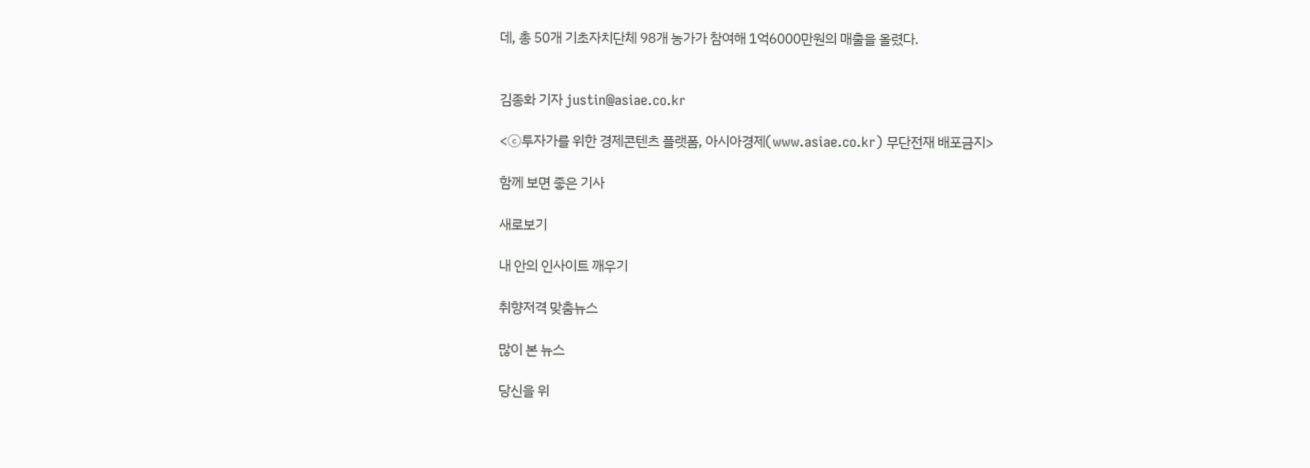데, 총 50개 기초자치단체 98개 농가가 참여해 1억6000만원의 매출을 올렸다.


김종화 기자 justin@asiae.co.kr

<ⓒ투자가를 위한 경제콘텐츠 플랫폼, 아시아경제(www.asiae.co.kr) 무단전재 배포금지>

함께 보면 좋은 기사

새로보기

내 안의 인사이트 깨우기

취향저격 맞춤뉴스

많이 본 뉴스

당신을 위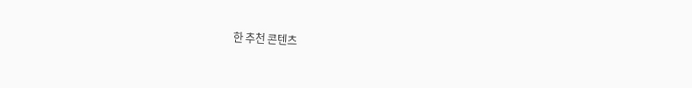한 추천 콘텐츠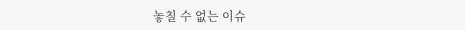놓칠 수 없는 이슈